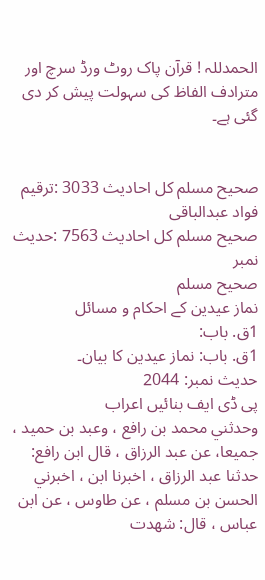الحمدللہ ! قرآن پاک روٹ ورڈ سرچ اور مترادف الفاظ کی سہولت پیش کر دی گئی ہے۔


صحيح مسلم کل احادیث 3033 :ترقیم فواد عبدالباقی
صحيح مسلم کل احادیث 7563 :حدیث نمبر
صحيح مسلم
نماز عیدین کے احکام و مسائل
1ق. باب:
1ق. باب: نماز عیدین کا بیان۔
حدیث نمبر: 2044
پی ڈی ایف بنائیں اعراب
وحدثني محمد بن رافع ، وعبد بن حميد ، جميعا، عن عبد الرزاق ، قال ابن رافع: حدثنا عبد الرزاق ، اخبرنا ابن ، اخبرني الحسن بن مسلم ، عن طاوس ، عن ابن عباس ، قال: شهدت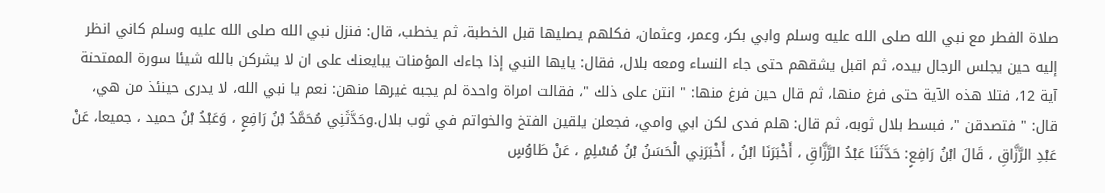صلاة الفطر مع نبي الله صلى الله عليه وسلم وابي بكر، وعمر، وعثمان، فكلهم يصليها قبل الخطبة، ثم يخطب، قال: فنزل نبي الله صلى الله عليه وسلم كاني انظر إليه حين يجلس الرجال بيده، ثم اقبل يشقهم حتى جاء النساء ومعه بلال، فقال: يايها النبي إذا جاءك المؤمنات يبايعنك على ان لا يشركن بالله شيئا سورة الممتحنة آية 12، فتلا هذه الآية حتى فرغ منها، ثم قال حين فرغ منها: " انتن على ذلك "، فقالت امراة واحدة لم يجبه غيرها منهن: نعم يا نبي الله، لا يدرى حينئذ من هي، قال: " فتصدقن "، فبسط بلال ثوبه، ثم قال: هلم فدى لكن ابي وامي، فجعلن يلقين الفتخ والخواتم في ثوب بلال.وحَدَّثَنِي مُحَمَّدُ بْنُ رَافِعٍ ، وَعَبْدُ بْنُ حميد ، جميعا، عَنْ عَبْدِ الرَّزَّاقِ ، قَالَ ابْنُ رَافِعٍ: حَدَّثَنَا عَبْدُ الرَّزَّاقِ ، أَخْبَرَنَا ابْنُ ، أَخْبَرَنِي الْحَسَنُ بْنُ مُسْلِمٍ ، عَنْ طَاوُسٍ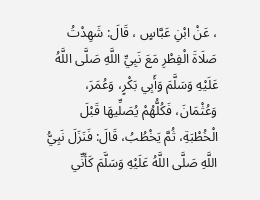، عَنْ ابْنِ عَبَّاسٍ ، قَالَ: شَهِدْتُ صَلَاةَ الْفِطْرِ مَعَ نَبِيِّ اللَّهِ صَلَّى اللَّهُ عَلَيْهِ وَسَلَّمَ وَأَبِي بَكْرٍ، وَعُمَرَ، وَعُثْمَانَ، فَكُلُّهُمْ يُصَلِّيهَا قَبْلَ الْخُطْبَةِ، ثُمَّ يَخْطُبُ، قَالَ: فَنَزَلَ نَبِيُّ اللَّهِ صَلَّى اللَّهُ عَلَيْهِ وَسَلَّمَ كَأَنِّي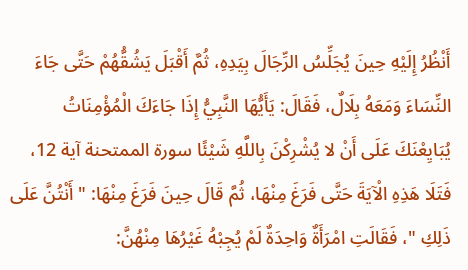أَنْظُرُ إِلَيْهِ حِينَ يُجَلِّسُ الرِّجَالَ بِيَدِهِ، ثُمَّ أَقْبَلَ يَشُقُّهُمْ حَتَّى جَاءَ النِّسَاءَ وَمَعَهُ بِلَالٌ، فَقَالَ: يَأَيُّهَا النَّبِيُّ إِذَا جَاءَكَ الْمُؤْمِنَاتُ يُبَايِعْنَكَ عَلَى أَنْ لا يُشْرِكْنَ بِاللَّهِ شَيْئًا سورة الممتحنة آية 12، فَتَلَا هَذِهِ الْآيَةَ حَتَّى فَرَغَ مِنْهَا، ثُمَّ قَالَ حِينَ فَرَغَ مِنْهَا: " أَنْتُنَّ عَلَى ذَلِكِ "، فَقَالَتِ امْرَأَةٌ وَاحِدَةٌ لَمْ يُجِبْهُ غَيْرُهَا مِنْهُنَّ: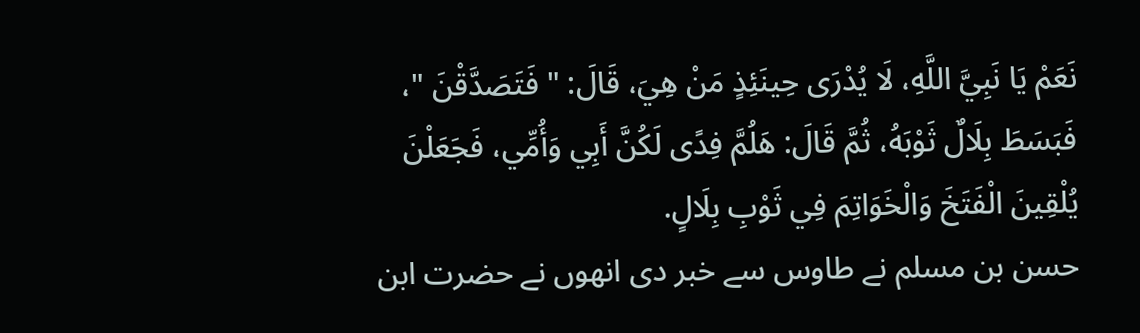نَعَمْ يَا نَبِيَّ اللَّهِ، لَا يُدْرَى حِينَئِذٍ مَنْ هِيَ، قَالَ: " فَتَصَدَّقْنَ "، فَبَسَطَ بِلَالٌ ثَوْبَهُ، ثُمَّ قَالَ: هَلُمَّ فِدًى لَكُنَّ أَبِي وَأُمِّي، فَجَعَلْنَ يُلْقِينَ الْفَتَخَ وَالْخَوَاتِمَ فِي ثَوْبِ بِلَالٍ.
حسن بن مسلم نے طاوس سے خبر دی انھوں نے حضرت ابن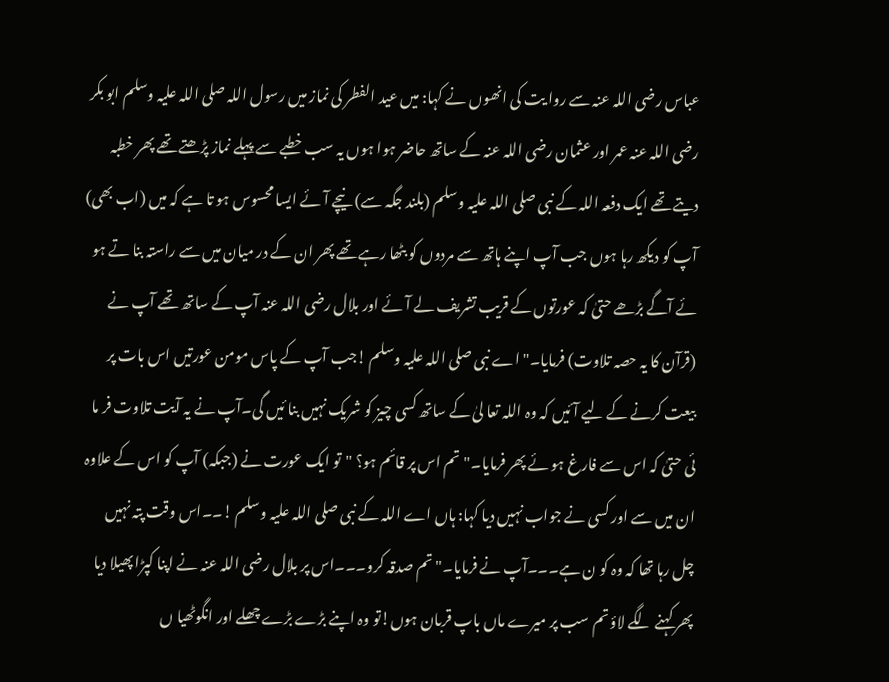عباس رضی اللہ عنہ سے روا یت کی انھوں نے کہا: میں عید الفطر کی نماز میں رسول اللہ صلی اللہ علیہ وسلم ابو بکر رضی اللہ عنہ عمر اور عثمان رضی اللہ عنہ کے ساتھ حاضر ہوا ہوں یہ سب خطبے سے پہلے نماز پڑھتے تھے پھر خطبہ دیتے تھے ایک دفعہ اللہ کے نبی صلی اللہ علیہ وسلم (بلند جگہ سے) نیچے آئے ایسا محسوس ہو تا ہے کہ میں (اب بھی) آپ کو دیکھ رہا ہوں جب آپ اپنے ہاتھ سے مردوں کو بٹھا رہے تھے پھر ان کے در میان میں سے راستہ بنا تے ہو ئے آگے بڑھے حتیٰ کہ عورتوں کے قریب تشریف لے آئے اور بلال رضی اللہ عنہ آپ کے ساتھ تھے آپ نے (قرآن کا یہ حصہ تلاوت) فرمایا۔"اے نبی صلی اللہ علیہ وسلم !جب آپ کے پاس مومن عورتیں اس بات پر بیعت کرنے کے لیے آئیں کہ وہ اللہ تعا لیٰ کے ساتھ کسی چیز کو شریک نہیں بنا ئیں گی۔آپ نے یہ آیت تلاوت فر ما ئی حتیٰ کہ اس سے فارغ ہو ئے پھر فرمایا۔"تم اس پر قائم ہو؟ "تو ایک عورت نے (جبکہ) آپ کو اس کے علاوہ ان میں سے اور کسی نے جواب نہیں دیا کہا: ہاں اے اللہ کے نبی صلی اللہ علیہ وسلم !۔۔اس وقت پتہ نہیں چل رہا تھا کہ وہ کو ن ہے۔۔۔آپ نے فرمایا۔"تم صدقہ کرو۔۔۔اس پر بلال رضی اللہ عنہ نے اپنا کپڑا پھیلا دیا پھر کہنے لگے لاؤ تم سب پر میرے ماں باپ قربان ہوں!تو وہ اپنے بڑے بڑے چھلے اور انگوٹھیا ں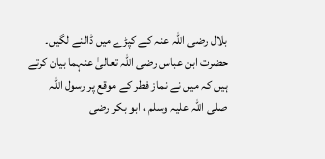بلال رضی اللہ عنہ کے کپڑے میں ڈالنے لگیں۔
حضرت ابن عباس رضی اللہ تعالیٰ عنہما بیان کرتے ہیں کہ میں نے نماز فطر کے موقع پر رسول اللہ صلی اللہ علیہ وسلم ، ابو بکر رضی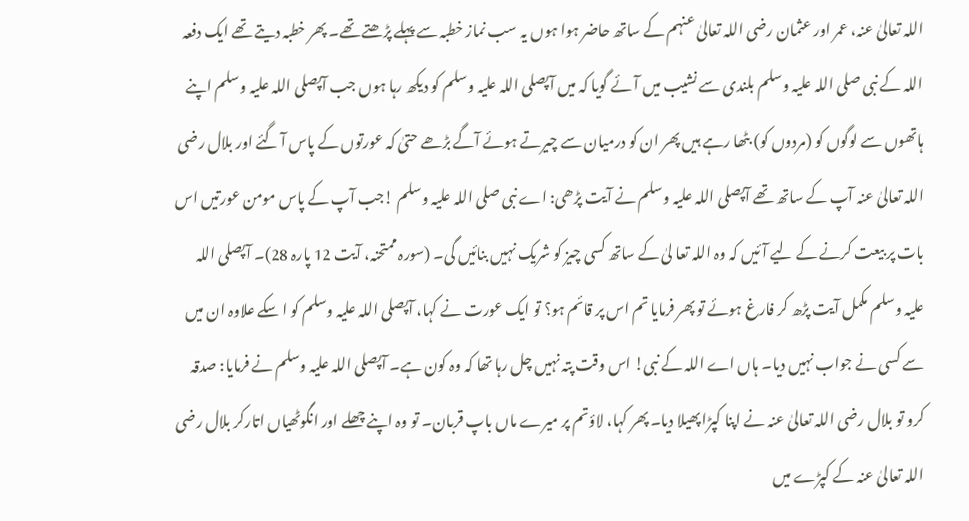اللہ تعالیٰ عنہ، عمر اور عثمان رضی اللہ تعالیٰ عنہم کے ساتھ حاضر ہوا ہوں یہ سب نماز خطبہ سے پہلے پڑھتے تھے۔ پھر خطبہ دیتے تھے ایک دفعہ اللہ کے نبی صلی اللہ علیہ وسلم بلندی سے نشیب میں آئے گویا کہ میں آپصلی اللہ علیہ وسلم کو دیکھ رہا ہوں جب آپصلی اللہ علیہ وسلم اپنے ہاتھوں سے لوگوں کو (مردوں کو) بٹھا رہے ہیں پھر ان کو درمیان سے چیرتے ہوئے آگے بڑھے حتیٰ کہ عورتوں کے پاس آ گئے اور بلال رضی اللہ تعالیٰ عنہ آپ کے ساتھ تھے آپصلی اللہ علیہ وسلم نے آیت پڑھی: اے نبی صلی اللہ علیہ وسلم !جب آپ کے پاس مومن عورتیں اس بات پر بیعت کرنے کے لیے آئیں کہ وہ اللہ تعا لیٰ کے ساتھ کسی چیز کو شریک نہیں بنائیں گی۔ (سورہ ممتحنہ، آیت 12 پارہ 28)۔ آپصلی اللہ علیہ وسلم مکمل آیت پڑھ کر فارغ ہوئے تو پھر فرمایا تم اس پر قائم ہو؟ تو ایک عورت نے کہا، آپصلی اللہ علیہ وسلم کو ا سکے علاوہ ان میں سے کسی نے جواب نہیں دیا۔ ہاں اے اللہ کے نبی! اس وقت پتہ نہیں چل رہا تھا کہ وہ کون ہے۔ آپصلی اللہ علیہ وسلم نے فرمایا: صدقہ کرو تو بلال رضی اللہ تعالیٰ عنہ نے اپنا کپڑا پھیلا دیا۔ پھر کہا، لاؤتم پر میرے ماں باپ قربان۔ تو وہ اپنے چھلے اور انگوٹھیاں اتارکر بلال رضی اللہ تعالیٰ عنہ کے کپڑے میں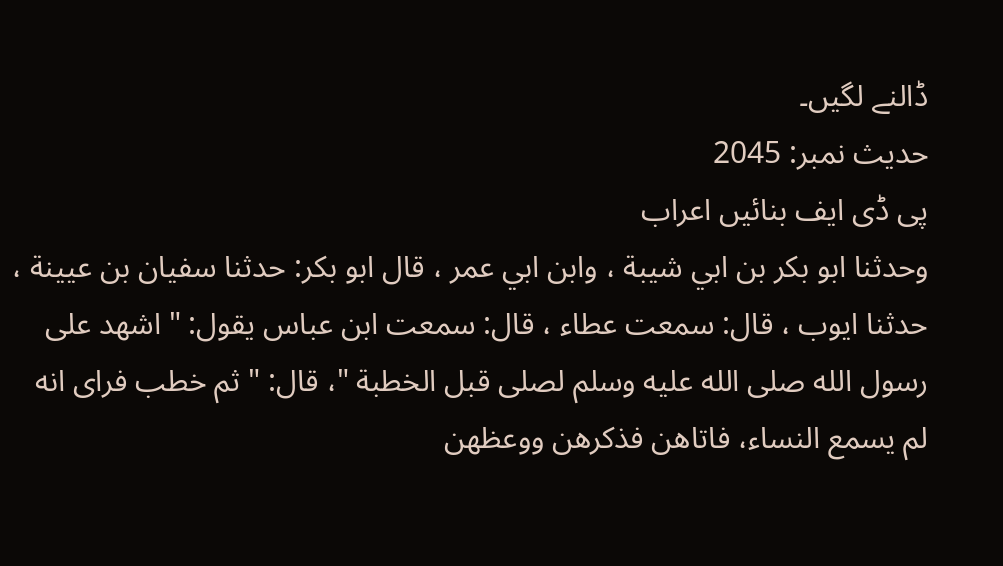ڈالنے لگیں۔
حدیث نمبر: 2045
پی ڈی ایف بنائیں اعراب
وحدثنا ابو بكر بن ابي شيبة ، وابن ابي عمر ، قال ابو بكر: حدثنا سفيان بن عيينة ، حدثنا ايوب ، قال: سمعت عطاء ، قال: سمعت ابن عباس يقول: " اشهد على رسول الله صلى الله عليه وسلم لصلى قبل الخطبة "، قال: " ثم خطب فراى انه لم يسمع النساء، فاتاهن فذكرهن ووعظهن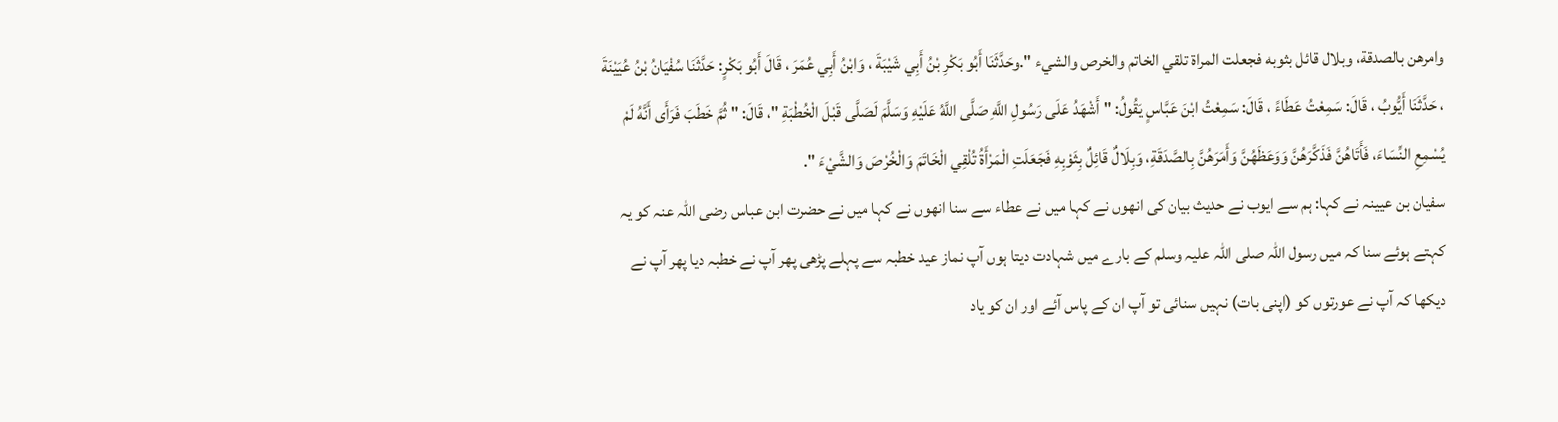وامرهن بالصدقة، وبلال قائل بثوبه فجعلت المراة تلقي الخاتم والخرص والشيء ".وحَدَّثَنَا أَبُو بَكْرِ بْنُ أَبِي شَيْبَةَ ، وَابْنُ أَبِي عُمَرَ ، قَالَ أَبُو بَكْرٍ: حَدَّثَنَا سُفْيَانُ بْنُ عُيَيْنَةَ ، حَدَّثَنَا أَيُّوبُ ، قَالَ: سَمِعْتُ عَطَاءً ، قَالَ: سَمِعْتُ ابْنَ عَبَّاسٍ يَقُولُ: " أَشْهَدُ عَلَى رَسُولِ اللَّهِ صَلَّى اللَّهُ عَلَيْهِ وَسَلَّمَ لَصَلَّى قَبْلَ الْخُطْبَةِ "، قَالَ: " ثُمَّ خَطَبَ فَرَأَى أَنَّهُ لَمْ يُسْمِعِ النِّسَاءَ، فَأَتَاهُنَّ فَذَكَّرَهُنَّ وَوَعَظَهُنَّ وَأَمَرَهُنَّ بِالصَّدَقَةِ، وَبِلَالٌ قَائِلٌ بِثَوْبِهِ فَجَعَلَتِ الْمَرْأَةُ تُلْقِي الْخَاتَمَ وَالْخُرْصَ وَالشَّيْءَ ".
سفیان بن عیینہ نے کہا: ہم سے ایوب نے حدیث بیان کی انھوں نے کہا میں نے عطاء سے سنا انھوں نے کہا میں نے حضرت ابن عباس رضی اللہ عنہ کو یہ کہتے ہوئے سنا کہ میں رسول اللہ صلی اللہ علیہ وسلم کے بارے میں شہادت دیتا ہوں آپ نماز عید خطبہ سے پہلے پڑھی پھر آپ نے خطبہ دیا پھر آپ نے دیکھا کہ آپ نے عورتوں کو (اپنی بات) نہیں سنائی تو آپ ان کے پاس آئے اور ان کو یاد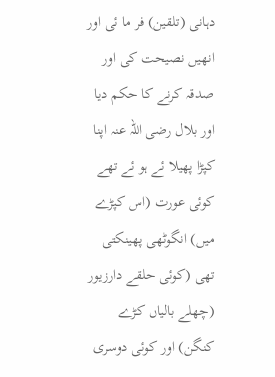دہانی (تلقین) فر ما ئی اور انھیں نصیحت کی اور صدقہ کرنے کا حکم دیا اور بلال رضی اللہ عنہ اپنا کپڑا پھیلا ئے ہو ئے تھے کوئی عورت (اس کپڑے میں) انگوٹھی پھینکتی تھی (کوئی حلقے دارزیور (چھلے بالیاں کڑے کنگن) اور کوئی دوسری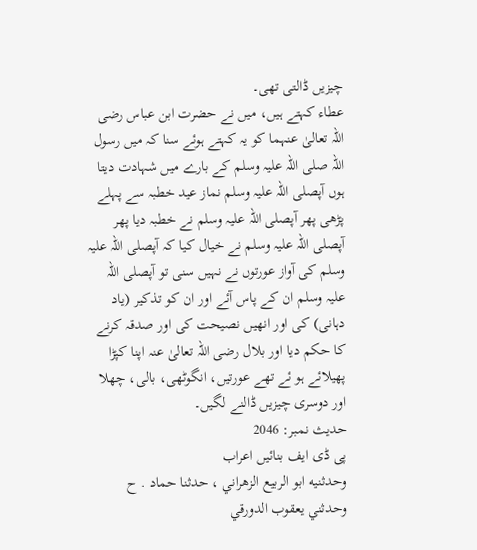چیزیں ڈالتی تھی۔
عطاء کہتے ہیں، میں نے حضرت ابن عباس رضی اللہ تعالیٰ عنہما کو یہ کہتے ہوئے سنا کہ میں رسول اللہ صلی اللہ علیہ وسلم کے بارے میں شہادت دیتا ہوں آپصلی اللہ علیہ وسلم نماز عید خطبہ سے پہلے پڑھی پھر آپصلی اللہ علیہ وسلم نے خطبہ دیا پھر آپصلی اللہ علیہ وسلم نے خیال کیا کہ آپصلی اللہ علیہ وسلم کی آواز عورتوں نے نہیں سنی تو آپصلی اللہ علیہ وسلم ان کے پاس آئے اور ان کو تذکیر (یاد دہانی) کی اور انھیں نصیحت کی اور صدقہ کرنے کا حکم دیا اور بلال رضی اللہ تعالیٰ عنہ اپنا کپڑا پھیلائے ہو ئے تھے عورتیں، انگوٹھی، بالی، چھلا اور دوسری چیزیں ڈالنے لگیں۔
حدیث نمبر: 2046
پی ڈی ایف بنائیں اعراب
وحدثنيه ابو الربيع الزهراني ، حدثنا حماد . ح وحدثني يعقوب الدورقي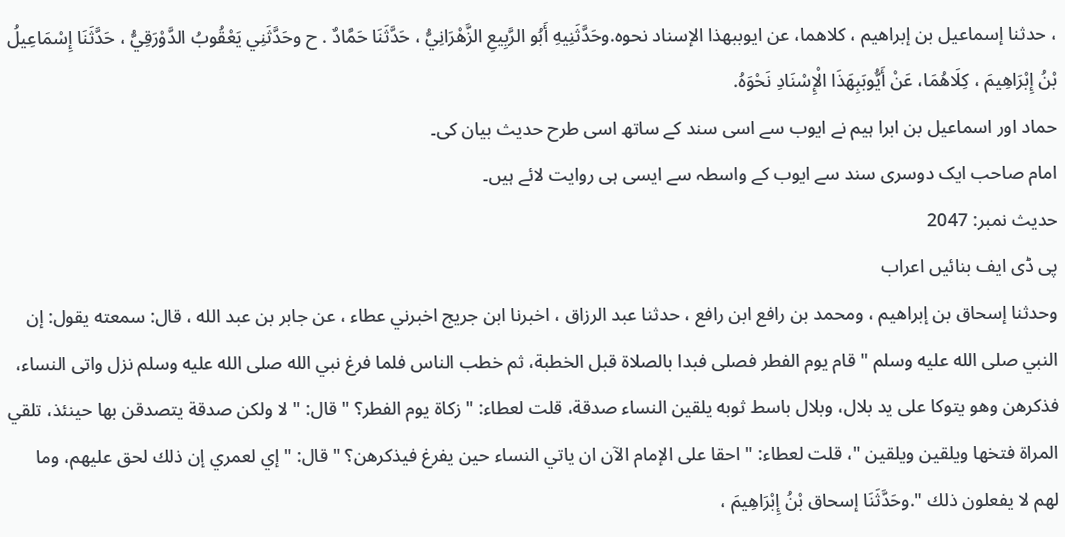، حدثنا إسماعيل بن إبراهيم ، كلاهما، عن ايوببهذا الإسناد نحوه.وحَدَّثَنِيهِ أَبُو الرَّبِيعِ الزَّهْرَانِيُّ ، حَدَّثَنَا حَمَّادٌ . ح وحَدَّثَنِي يَعْقُوبُ الدَّوْرَقِيُّ ، حَدَّثَنَا إِسْمَاعِيلُ بْنُ إِبْرَاهِيمَ ، كِلَاهُمَا، عَنْ أَيُّوبَبِهَذَا الْإِسْنَادِ نَحْوَهُ.
حماد اور اسماعیل بن ابرا ہیم نے ایوب سے اسی سند کے ساتھ اسی طرح حدیث بیان کی۔
امام صاحب ایک دوسری سند سے ایوب کے واسطہ سے ایسی ہی روایت لائے ہیں۔
حدیث نمبر: 2047
پی ڈی ایف بنائیں اعراب
وحدثنا إسحاق بن إبراهيم ، ومحمد بن رافع ابن رافع ، حدثنا عبد الرزاق ، اخبرنا ابن جريج اخبرني عطاء ، عن جابر بن عبد الله ، قال: سمعته يقول: إن النبي صلى الله عليه وسلم " قام يوم الفطر فصلى فبدا بالصلاة قبل الخطبة، ثم خطب الناس فلما فرغ نبي الله صلى الله عليه وسلم نزل واتى النساء، فذكرهن وهو يتوكا على يد بلال، وبلال باسط ثوبه يلقين النساء صدقة، قلت لعطاء: " زكاة يوم الفطر؟ " قال: " لا ولكن صدقة يتصدقن بها حينئذ، تلقي المراة فتخها ويلقين ويلقين "، قلت لعطاء: " احقا على الإمام الآن ان ياتي النساء حين يفرغ فيذكرهن؟ " قال: " إي لعمري إن ذلك لحق عليهم، وما لهم لا يفعلون ذلك ".وحَدَّثَنَا إسحاق بْنُ إِبْرَاهِيمَ ،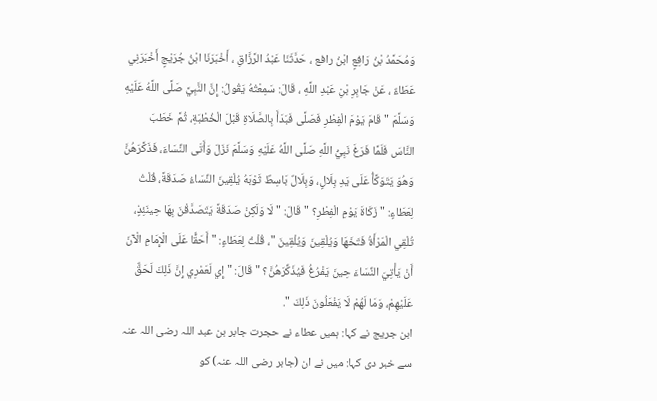وَمُحَمَّدُ بْنُ رَافِعٍ ابْنُ رافع ، حَدَّثَنَا عَبْدُ الرَّزَّاقِ ، أَخْبَرَنَا ابْنُ جُرَيْجٍ أَخْبَرَنِي عَطَاءٌ ، عَنْ جَابِرِ بْنِ عَبْدِ اللَّهِ ، قَالَ: سَمِعْتُهُ يَقُولُ: إِنَّ النَّبِيَّ صَلَّى اللَّهُ عَلَيْهِ وَسَلَّمَ " قَامَ يَوْمَ الْفِطْرِ فَصَلَّى فَبَدَأَ بِالصَّلَاةِ قَبْلَ الْخُطْبَةِ، ثُمَّ خَطَبَ النَّاسَ فَلَمَّا فَرَغَ نَبِيُّ اللَّهِ صَلَّى اللَّهُ عَلَيْهِ وَسَلَّمَ نَزَلَ وَأَتَى النِّسَاءَ، فَذَكَّرَهُنَّ وَهُوَ يَتَوَكَّأُ عَلَى يَدِ بِلَالٍ، وَبِلَالٌ بَاسِطٌ ثَوْبَهُ يُلْقِينَ النِّسَاءُ صَدَقَةً، قُلْتُ لِعَطَاءٍ: " زَكَاةَ يَوْمِ الْفِطْرِ؟ " قَالَ: " لَا وَلَكِنْ صَدَقَةً يَتَصَدَّقْنَ بِهَا حِينَئِذٍ، تُلْقِي الْمَرْأَةُ فَتَخَهَا وَيُلْقِينَ وَيُلْقِينَ "، قُلْتُ لِعَطَاءٍ: " أَحَقًّا عَلَى الْإِمَامِ الْآنَ أَنْ يَأْتِيَ النِّسَاءَ حِينَ يَفْرُغُ فَيُذَكِّرَهُنَّ؟ " قَالَ: " إِي لَعَمْرِي إِنَّ ذَلِكَ لَحَقٌّ عَلَيْهِمْ، وَمَا لَهُمْ لَا يَفْعَلُونَ ذَلِكَ ".
ابن جریج نے کہا: ہمیں عطاء نے حجرت جابر بن عبد اللہ رضی اللہ عنہ سے خبر دی کہا: میں نے ان (جابر رضی اللہ عنہ) کو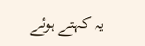یہ کہتے ہوئے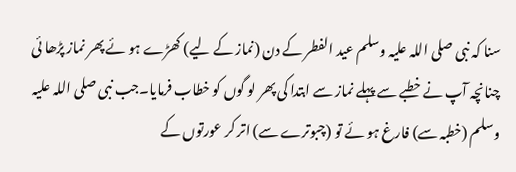سنا کہ نبی صلی اللہ علیہ وسلم عید الفطر کے دن (نماز کے لیے) کھڑے ہو ئے پھر نماز پڑھا ئی چنانچہ آپ نے خطبے سے پہلے نماز سے ابتدا کی پھر لو گوں کو خطاب فرمایا۔جب نبی صلی اللہ علیہ وسلم (خطبہ سے) فارغ ہو ئے تو (چبوترے سے) اتر کر عورتوں کے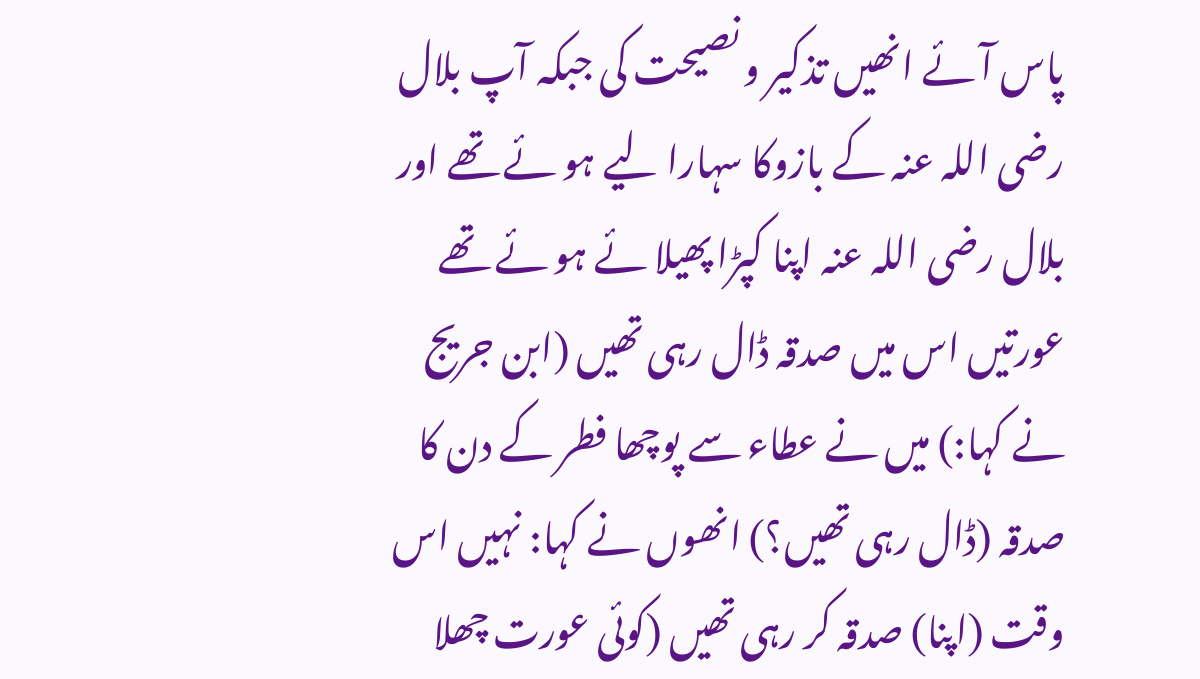پاس آئے انھیں تذکیر و نصیحت کی جبکہ آپ بلال رضی اللہ عنہ کے بازوکا سہارا لیے ہو ئے تھے اور بلال رضی اللہ عنہ اپنا کپڑا پھیلا ئے ہو ئے تھے عورتیں اس میں صدقہ ڈال رہی تھیں (ابن جریج نے کہا:) میں نے عطاء سے پوچھا فطر کے دن کا صدقہ (ڈال رہی تھیں؟) انھوں نے کہا: نہیں اس وقت (اپنا) صدقہ کر رہی تھیں (کوئی عورت چھلا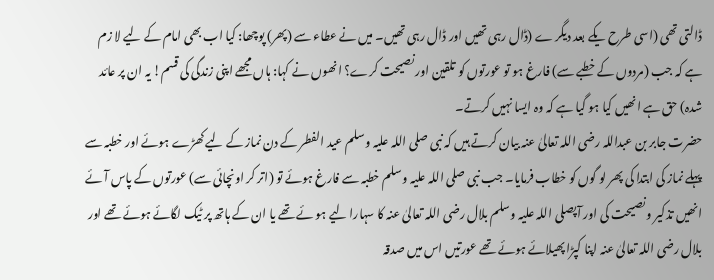ڈالتی تھی (اسی طرح یکے بعد دیگر ے (ڈال رہی تھیں اور ڈال رہی تھیں۔ میں نے عطاء سے (پھر) پوچھا: کیا اب بھی امام کے لیے لا زم ہے کہ جب (مردوں کے خطبے سے) فارغ ہو تو عورتوں کو تلقین اور نصیحت کرے؟ انھوں نے کہا: ہاں مجھے اپنی زندگی کی قسم! یہ ان پر عائد شدہ) حق ہے انھیں کیا ہو گیا ہے کہ وہ ایسا نہیں کرتے۔
حضرت جابر بن عبداللہ رضی اللہ تعالیٰ عنہ بیان کرتے ہیں کہ نبی صلی اللہ علیہ وسلم عید الفطر کے دن نماز کے لیے کھڑے ہوئے اور خطبہ سے پہلے نماز کی ابتدا کی پھر لو گوں کو خطاب فرمایا۔ جب نبی صلی اللہ علیہ وسلم خطبہ سے فارغ ہوئے تو (اتر کر اونچائی سے) عورتوں کے پاس آئے انھیں تذکیر و نصیحت کی اور آپصلی اللہ علیہ وسلم بلال رضی اللہ تعالیٰ عنہ کا سہارا لیے ہو ئے تھے یا ان کے ہاتھ پر ٹیک لگائے ہوئے تھے اور بلال رضی اللہ تعالیٰ عنہ اپنا کپڑا پھیلائے ہوئے تھے عورتیں اس میں صدقہ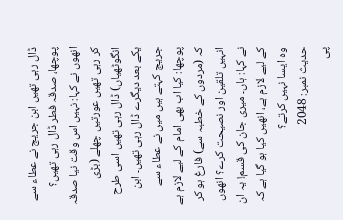ڈال رہی تھیں ابن جریج نے عطاء سے پوچھا، صدقہ فطر ڈال رہی تھیں؟ انھوں نے کہا: نہیں اس وقت نیا صدقہ کر رہی تھیں عورتیں چھلے (بڑی انگوٹھیاں) ڈال رہی تھیں اسی طرح یکے بعد دیگرے ڈال رہی تھیں۔ ابن جریج کہتے ہیں میں نے عطاء سے پوچھا: کیا اب بھی امام کے لیے لازم ہے کہ (مردوں کے خطبہ سے) فارغ ہو کر انہیں تلقین اور نصیحت کرے؟ انھوں نے کہا: ہاں۔ میری جان کی قسم! یہ ان کے لیے لازم ہے، انھیں کیا ہو گیا ہے کہ وہ ایسا نہیں کرتے؟
حدیث نمبر: 2048
پی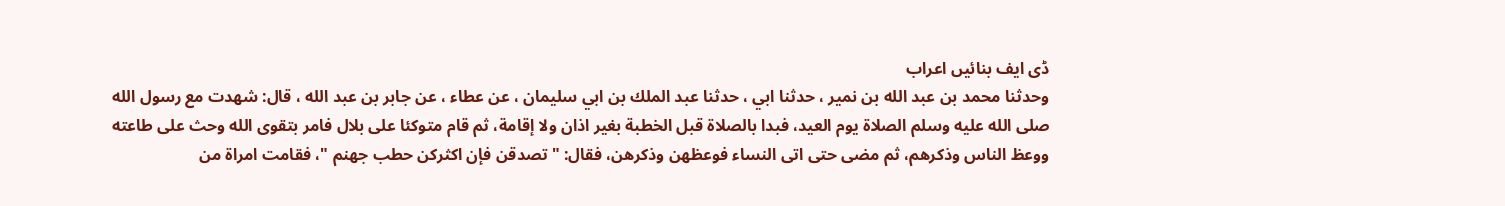ڈی ایف بنائیں اعراب
وحدثنا محمد بن عبد الله بن نمير ، حدثنا ابي ، حدثنا عبد الملك بن ابي سليمان ، عن عطاء ، عن جابر بن عبد الله ، قال: شهدت مع رسول الله صلى الله عليه وسلم الصلاة يوم العيد، فبدا بالصلاة قبل الخطبة بغير اذان ولا إقامة، ثم قام متوكئا على بلال فامر بتقوى الله وحث على طاعته ووعظ الناس وذكرهم، ثم مضى حتى اتى النساء فوعظهن وذكرهن، فقال: " تصدقن فإن اكثركن حطب جهنم "، فقامت امراة من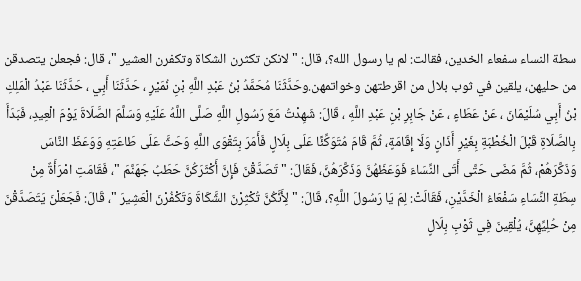سطة النساء سفعاء الخدين، فقالت: لم يا رسول الله؟، قال: " لانكن تكثرن الشكاة وتكفرن العشير "، قال: فجعلن يتصدقن من حليهن، يلقين في ثوب بلال من اقرطتهن وخواتمهن.وحَدَّثَنَا مُحَمَّدُ بْنُ عَبْدِ اللَّهِ بْنِ نُمَيْرٍ ، حَدَّثَنَا أَبِي ، حَدَّثَنَا عَبْدُ الْمَلِكِ بْنُ أَبِي سُلَيْمَانَ ، عَنْ عَطَاءٍ ، عَنْ جَابِرِ بْنِ عَبْدِ اللَّهِ ، قَالَ: شَهِدْتُ مَعَ رَسُولِ اللَّهِ صَلَّى اللَّهُ عَلَيْهِ وَسَلَّمَ الصَّلَاةَ يَوْمَ الْعِيدِ، فَبَدَأَ بِالصَّلَاةِ قَبْلَ الْخُطْبَةِ بِغَيْرِ أَذَانٍ وَلَا إِقَامَةٍ، ثُمَّ قَامَ مُتَوَكِّئًا عَلَى بِلَالٍ فَأَمَرَ بِتَقْوَى اللَّهِ وَحَثَّ عَلَى طَاعَتِهِ وَوَعَظَ النَّاسَ وَذَكَّرَهُمْ، ثُمَّ مَضَى حَتَّى أَتَى النِّسَاءَ فَوَعَظَهُنَّ وَذَكَّرَهُنَّ، فَقَالَ: " تَصَدَّقْنَ فَإِنَّ أَكْثَرَكُنَّ حَطَبُ جَهَنَّمَ "، فَقَامَتِ امْرَأَةٌ مِنْ سِطَةِ النِّسَاءِ سَفْعَاءُ الْخَدَّيْنِ، فَقَالَتْ: لِمَ يَا رَسُولَ اللَّهِ؟، قَالَ: " لِأَنَّكُنَّ تُكْثِرْنَ الشَّكَاةَ وَتَكْفُرْنَ الْعَشِيرَ "، قَالَ: فَجَعَلْنَ يَتَصَدَّقْنَ مِنْ حُلِيِّهِنَّ، يُلْقِينَ فِي ثَوْبِ بِلَالٍ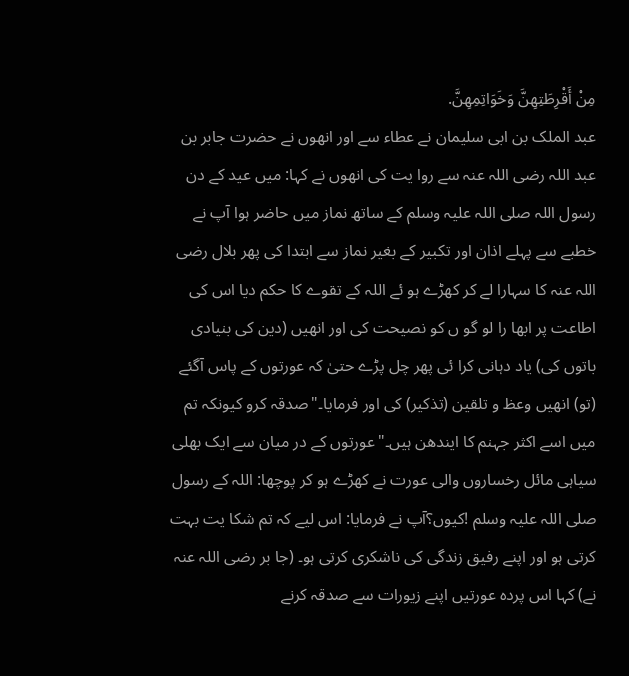مِنْ أَقْرِطَتِهِنَّ وَخَوَاتِمِهِنَّ.
عبد الملک بن ابی سلیمان نے عطاء سے اور انھوں نے حضرت جابر بن عبد اللہ رضی اللہ عنہ سے روا یت کی انھوں نے کہا: میں عید کے دن رسول اللہ صلی اللہ علیہ وسلم کے ساتھ نماز میں حاضر ہوا آپ نے خطبے سے پہلے اذان اور تکبیر کے بغیر نماز سے ابتدا کی پھر بلال رضی اللہ عنہ کا سہارا لے کر کھڑے ہو ئے اللہ کے تقوے کا حکم دیا اس کی اطاعت پر ابھا را لو گو ں کو نصیحت کی اور انھیں (دین کی بنیادی باتوں کی) یاد دہانی کرا ئی پھر چل پڑے حتیٰ کہ عورتوں کے پاس آگئے (تو) انھیں وعظ و تلقین (تذکیر) کی اور فرمایا۔"صدقہ کرو کیونکہ تم میں اسے اکثر جہنم کا ایندھن ہیں۔"عورتوں کے در میان سے ایک بھلی سیاہی مائل رخساروں والی عورت نے کھڑے ہو کر پوچھا: اللہ کے رسول صلی اللہ علیہ وسلم !کیوں؟آپ نے فرمایا: اس لیے کہ تم شکا یت بہت کرتی ہو اور اپنے رفیق زندگی کی ناشکری کرتی ہو۔ (جا بر رضی اللہ عنہ نے) کہا اس پردہ عورتیں اپنے زیورات سے صدقہ کرنے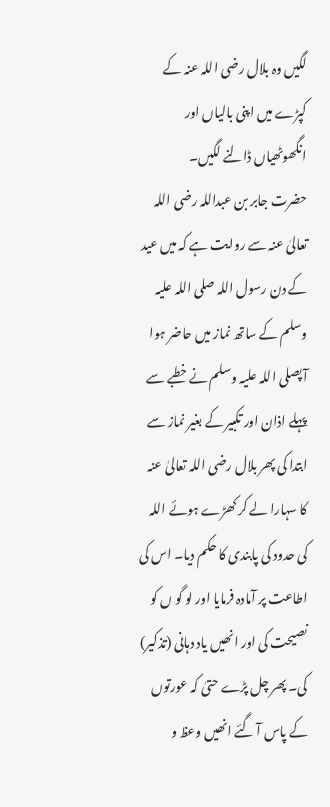لگیں وہ بلال رضی اللہ عنہ کے کپڑے میں اپنی بالیاں اور انگھوٹھیاں ڈالنے لگیں۔
حضرت جابر بن عبداللہ رضی اللہ تعالیٰ عنہ سے روایت ہے کہ میں عید کے دن رسول اللہ صلی اللہ علیہ وسلم کے ساتھ نماز میں حاضر ہوا آپصلی اللہ علیہ وسلم نے خطبے سے پہلے اذان اور تکبیر کے بغیر نماز سے ابتدا کی پھر بلال رضی اللہ تعالیٰ عنہ کا سہارا لے کر کھڑے ہوئے اللہ کی حدود کی پابندی کا حکم دیا۔ اس کی اطاعت پر آمادہ فرمایا اور لو گو ں کو نصیحت کی اور انھیں یاد دہانی (تذکیر) کی۔ پھر چل پڑے حتیٰ کہ عورتوں کے پاس آ گئے انھیں وعظ و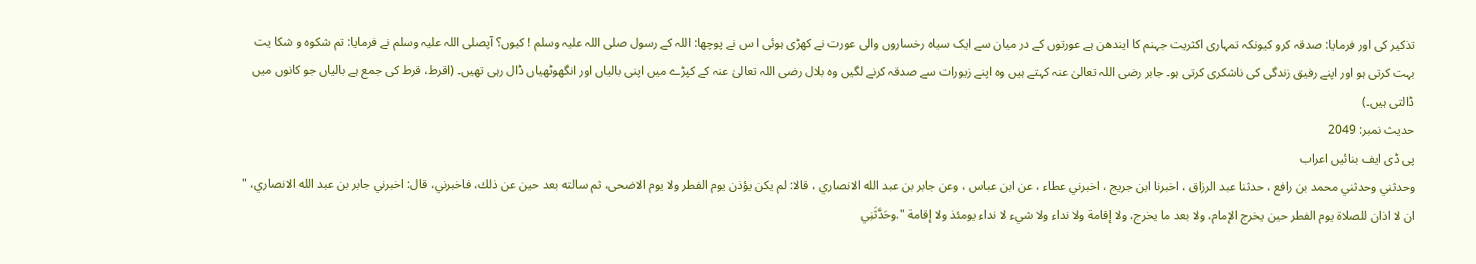تذکیر کی اور فرمایا: صدقہ کرو کیونکہ تمہاری اکثریت جہنم کا ایندھن ہے عورتوں کے در میان سے ایک سیاہ رخساروں والی عورت نے کھڑی ہوئی ا س نے پوچھا: اللہ کے رسول صلی اللہ علیہ وسلم ! کیوں؟ آپصلی اللہ علیہ وسلم نے فرمایا: تم شکوہ و شکا یت بہت کرتی ہو اور اپنے رفیق زندگی کی ناشکری کرتی ہو۔ جابر رضی اللہ تعالیٰ عنہ کہتے ہیں وہ اپنے زیورات سے صدقہ کرنے لگیں وہ بلال رضی اللہ تعالیٰ عنہ کے کپڑے میں اپنی بالیاں اور انگھوٹھیاں ڈال رہی تھیں۔ (اقرط، قرط کی جمع ہے بالیاں جو کانوں میں ڈالتی ہیں۔)
حدیث نمبر: 2049
پی ڈی ایف بنائیں اعراب
وحدثني وحدثني محمد بن رافع ، حدثنا عبد الرزاق ، اخبرنا ابن جريج ، اخبرني عطاء ، عن ابن عباس ، وعن جابر بن عبد الله الانصاري ، قالا: لم يكن يؤذن يوم الفطر ولا يوم الاضحى، ثم سالته بعد حين عن ذلك، فاخبرني، قال: اخبرني جابر بن عبد الله الانصاري، " ان لا اذان للصلاة يوم الفطر حين يخرج الإمام، ولا بعد ما يخرج، ولا إقامة ولا نداء ولا شيء لا نداء يومئذ ولا إقامة ".وحَدَّثَنِي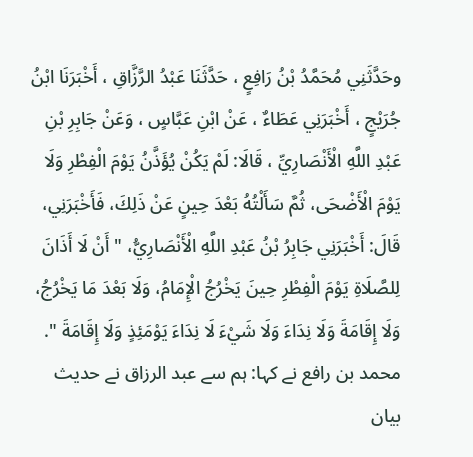وحَدَّثَنِي مُحَمَّدُ بْنُ رَافِعٍ ، حَدَّثَنَا عَبْدُ الرَّزَّاقِ ، أَخْبَرَنَا ابْنُ جُرَيْجٍ ، أَخْبَرَنِي عَطَاءٌ ، عَنْ ابْنِ عَبَّاسٍ ، وَعَنْ جَابِرِ بْنِ عَبْدِ اللَّهِ الْأَنْصَارِيِّ ، قَالَا: لَمْ يَكُنْ يُؤَذَّنُ يَوْمَ الْفِطْرِ وَلَا يَوْمَ الْأَضْحَى، ثُمَّ سَأَلْتُهُ بَعْدَ حِينٍ عَنْ ذَلِكَ، فَأَخْبَرَنِي، قَالَ: أَخْبَرَنِي جَابِرُ بْنُ عَبْدِ اللَّهِ الْأَنْصَارِيُّ، " أَنْ لَا أَذَانَ لِلصَّلَاةِ يَوْمَ الْفِطْرِ حِينَ يَخْرُجُ الْإِمَامُ، وَلَا بَعْدَ مَا يَخْرُجُ، وَلَا إِقَامَةَ وَلَا نِدَاءَ وَلَا شَيْءَ لَا نِدَاءَ يَوْمَئِذٍ وَلَا إِقَامَةَ ".
محمد بن رافع نے کہا: ہم سے عبد الرزاق نے حدیث بیان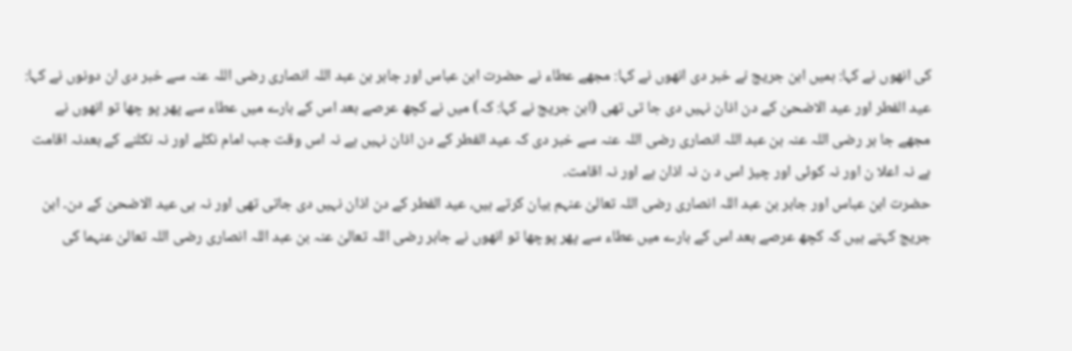کی انھوں نے کہا: ہمیں ابن جریج نے خبر دی انھوں نے کہا: مجھے عطاء نے حضرت ابن عباس اور جابر بن عبد اللہ انصاری رضی اللہ عنہ سے خبر دی ان دونوں نے کہا: عید الفطر اور عید الاضحیٰ کے دن اذان نہیں دی جا تی تھی (ابن جریج نے کہا: کہ) میں نے کچھ عرصے بعد اس کے بارے میں عطاء سے پھر پو چھا تو انھوں نے مجھے جا بر رضی اللہ عنہ بن عبد اللہ انصاری رضی اللہ عنہ سے خبر دی کہ عید الفطر کے دن اذان نہیں ہے نہ اس وقت جب امام نکلے اور نہ نکلنے کے بعدنہ اقامت ہے نہ اعلا ن اور نہ کوئی اور چیز اس د ن نہ اذان ہے اور نہ اقامت۔
حضرت ابن عباس اور جابر بن عبد اللہ انصاری رضی اللہ تعالیٰ عنہم بیان کرتے ہیں، عید الفطر کے دن اذان نہیں دی جاتی تھی اور نہ ہی عید الاضحیٰ کے دن۔ ابن جریج کہتے ہیں کہ کچھ عرصے بعد اس کے بارے میں عطاء سے پھر پوچھا تو انھوں نے جابر رضی اللہ تعالیٰ عنہ بن عبد اللہ انصاری رضی اللہ تعالیٰ عنہما کی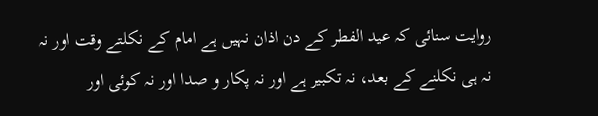روایت سنائی کہ عید الفطر کے دن اذان نہیں ہے امام کے نکلتے وقت اور نہ نہ ہی نکلنے کے بعد، نہ تکبیر ہے اور نہ پکار و صدا اور نہ کوئی اور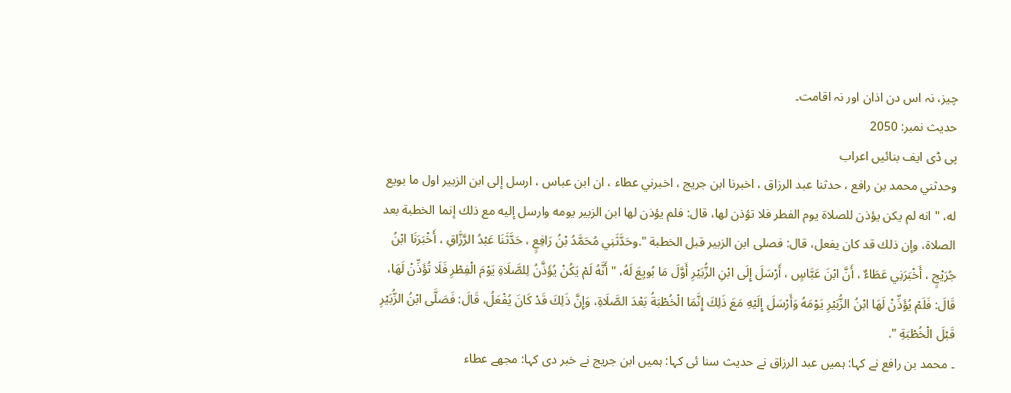چیز، نہ اس دن اذان اور نہ اقامت۔
حدیث نمبر: 2050
پی ڈی ایف بنائیں اعراب
وحدثني محمد بن رافع ، حدثنا عبد الرزاق ، اخبرنا ابن جريج ، اخبرني عطاء ، ان ابن عباس ، ارسل إلى ابن الزبير اول ما بويع له، " انه لم يكن يؤذن للصلاة يوم الفطر فلا تؤذن لها، قال: فلم يؤذن لها ابن الزبير يومه وارسل إليه مع ذلك إنما الخطبة بعد الصلاة، وإن ذلك قد كان يفعل، قال: فصلى ابن الزبير قبل الخطبة ".وحَدَّثَنِي مُحَمَّدُ بْنُ رَافِعٍ ، حَدَّثَنَا عَبْدُ الرَّزَّاقِ ، أَخْبَرَنَا ابْنُ جُرَيْجٍ ، أَخْبَرَنِي عَطَاءٌ ، أَنَّ ابْنَ عَبَّاسٍ ، أَرْسَلَ إِلَى ابْنِ الزُّبَيْرِ أَوَّلَ مَا بُويِعَ لَهُ، " أَنَّهُ لَمْ يَكُنْ يُؤَذَّنُ لِلصَّلَاةِ يَوْمَ الْفِطْرِ فَلَا تُؤَذِّنْ لَهَا، قَالَ: فَلَمْ يُؤَذِّنْ لَهَا ابْنُ الزُّبَيْرِ يَوْمَهُ وَأَرْسَلَ إِلَيْهِ مَعَ ذَلِكَ إِنَّمَا الْخُطْبَةُ بَعْدَ الصَّلَاةِ، وَإِنَّ ذَلِكَ قَدْ كَانَ يُفْعَلُ، قَالَ: فَصَلَّى ابْنُ الزُّبَيْرِ قَبْلَ الْخُطْبَةِ ".
۔ محمد بن رافع نے کہا: ہمیں عبد الرزاق نے حدیث سنا ئی کہا: ہمیں ابن جریج نے خبر دی کہا: مجھے عطاء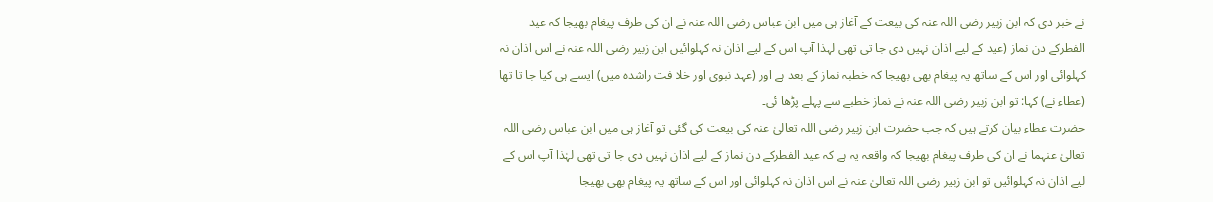نے خبر دی کہ ابن زبیر رضی اللہ عنہ کی بیعت کے آغاز ہی میں ابن عباس رضی اللہ عنہ نے ان کی طرف پیغام بھیجا کہ عید الفطرکے دن نماز (عید کے لیے اذان نہیں دی جا تی تھی لہذا آپ اس کے لیے اذان نہ کہلوائیں ابن زبیر رضی اللہ عنہ نے اس اذان نہ کہلوائی اور اس کے ساتھ یہ پیغام بھی بھیجا کہ خطبہ نماز کے بعد ہے اور (عہد نبوی اور خلا فت راشدہ میں) ایسے ہی کیا جا تا تھا (عطاء نے) کہا: تو ابن زبیر رضی اللہ عنہ نے نماز خطبے سے پہلے پڑھا ئی۔
حضرت عطاء بیان کرتے ہیں کہ جب حضرت ابن زبیر رضی اللہ تعالیٰ عنہ کی بیعت کی گئی تو آغاز ہی میں ابن عباس رضی اللہ تعالیٰ عنہما نے ان کی طرف پیغام بھیجا کہ واقعہ یہ ہے کہ عید الفطرکے دن نماز کے لیے اذان نہیں دی جا تی تھی لہٰذا آپ اس کے لیے اذان نہ کہلوائیں تو ابن زبیر رضی اللہ تعالیٰ عنہ نے اس اذان نہ کہلوائی اور اس کے ساتھ یہ پیغام بھی بھیجا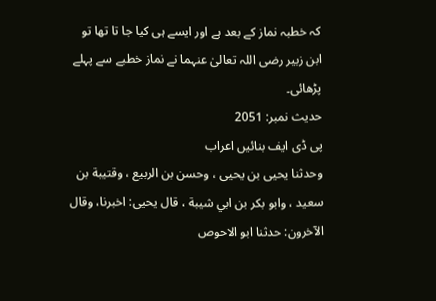کہ خطبہ نماز کے بعد ہے اور ایسے ہی کیا جا تا تھا تو ابن زبیر رضی اللہ تعالیٰ عنہما نے نماز خطبے سے پہلے پڑھائی۔
حدیث نمبر: 2051
پی ڈی ایف بنائیں اعراب
وحدثنا يحيى بن يحيى ، وحسن بن الربيع ، وقتيبة بن سعيد ، وابو بكر بن ابي شيبة ، قال يحيى: اخبرنا، وقال الآخرون: حدثنا ابو الاحوص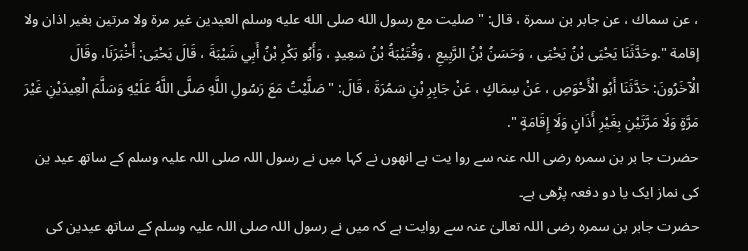، عن سماك ، عن جابر بن سمرة ، قال: " صليت مع رسول الله صلى الله عليه وسلم العيدين غير مرة ولا مرتين بغير اذان ولا إقامة ".وحَدَّثَنَا يَحْيَى بْنُ يَحْيَى ، وَحَسَنُ بْنُ الرَّبِيعِ ، وَقُتَيْبَةُ بْنُ سَعِيدٍ ، وَأَبُو بَكْرِ بْنُ أَبِي شَيْبَةَ ، قَالَ يَحْيَى: أَخْبَرَنَا، وقَالَ الْآخَرُونَ: حَدَّثَنَا أَبُو الْأَحْوَصِ ، عَنْ سِمَاكٍ ، عَنْ جَابِرِ بْنِ سَمُرَةَ ، قَالَ: " صَلَّيْتُ مَعَ رَسُولِ اللَّهِ صَلَّى اللَّهُ عَلَيْهِ وَسَلَّمَ الْعِيدَيْنِ غَيْرَ مَرَّةٍ وَلَا مَرَّتَيْنِ بِغَيْرِ أَذَانٍ وَلَا إِقَامَةٍ ".
حضرت جا بر بن سمرہ رضی اللہ عنہ سے روا یت ہے انھوں نے کہا میں نے رسول اللہ صلی اللہ علیہ وسلم کے ساتھ عید ین کی نماز ایک یا دو دفعہ پڑھی ہے۔
حضرت جابر بن سمرہ رضی اللہ تعالیٰ عنہ سے روایت ہے کہ میں نے رسول اللہ صلی اللہ علیہ وسلم کے ساتھ عیدین کی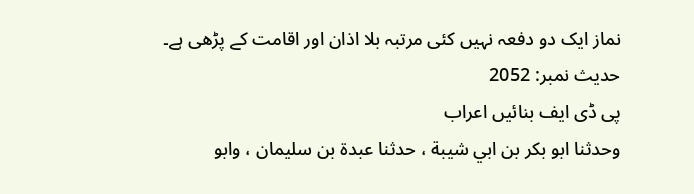نماز ایک دو دفعہ نہیں کئی مرتبہ بلا اذان اور اقامت کے پڑھی ہے۔
حدیث نمبر: 2052
پی ڈی ایف بنائیں اعراب
وحدثنا ابو بكر بن ابي شيبة ، حدثنا عبدة بن سليمان ، وابو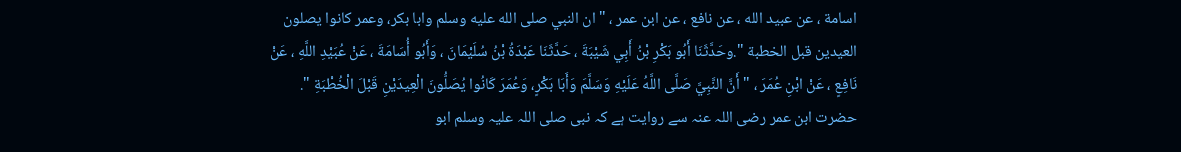اسامة ، عن عبيد الله ، عن نافع ، عن ابن عمر ، " ان النبي صلى الله عليه وسلم وابا بكر، وعمر كانوا يصلون العيدين قبل الخطبة ".وحَدَّثَنَا أَبُو بَكْرِ بْنُ أَبِي شَيْبَةَ ، حَدَّثَنَا عَبْدَةُ بْنُ سُلَيْمَانَ ، وَأَبُو أُسَامَةَ ، عَنْ عُبَيْدِ اللَّهِ ، عَنْ نَافِعٍ ، عَنْ ابْنِ عُمَرَ ، " أَنَّ النَّبِيَّ صَلَّى اللَّهُ عَلَيْهِ وَسَلَّمَ وَأَبَا بَكْرٍ، وَعُمَرَ كَانُوا يُصَلُّونَ الْعِيدَيْنِ قَبْلَ الْخُطْبَةِ ".
حضرت ابن عمر رضی اللہ عنہ سے روایت ہے کہ نبی صلی اللہ علیہ وسلم ابو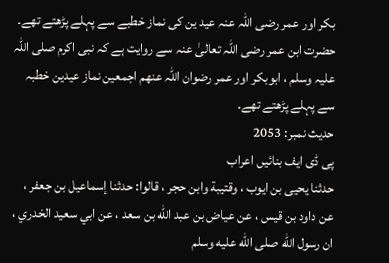بکر اور عمر رضی اللہ عنہ عید ین کی نماز خطبے سے پہلے پڑھتے تھے۔
حضرت ابن عمر رضی اللہ تعالیٰ عنہ سے روایت ہے کہ نبی اکرم صلی اللہ علیہ وسلم ، ابوبکر اور عمر رضوان اللہ عنھم اجمعین نماز عیدین خطبہ سے پہلے پڑھتے تھے۔
حدیث نمبر: 2053
پی ڈی ایف بنائیں اعراب
حدثنا يحيى بن ايوب ، وقتيبة وابن حجر ، قالوا: حدثنا إسماعيل بن جعفر ، عن داود بن قيس ، عن عياض بن عبد الله بن سعد ، عن ابي سعيد الخدري ، ان رسول الله صلى الله عليه وسلم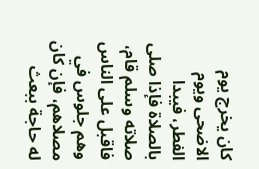كان يخرج يوم الاضحى ويوم الفطر، فيبدا بالصلاة فإذا صلى صلاته وسلم قام، فاقبل على الناس وهم جلوس في مصلاهم، فإن كان له حاجة ببعث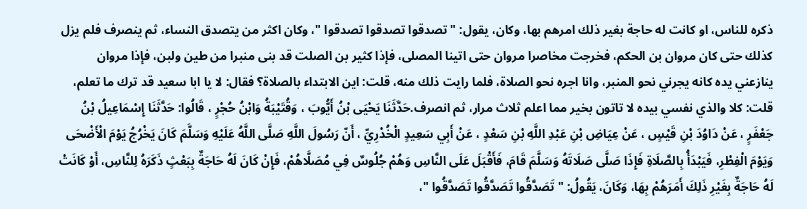ذكره للناس، او كانت له حاجة بغير ذلك امرهم بها، وكان، يقول: " تصدقوا تصدقوا تصدقوا "، وكان اكثر من يتصدق النساء، ثم ينصرف فلم يزل كذلك حتى كان مروان بن الحكم، فخرجت مخاصرا مروان حتى اتينا المصلى، فإذا كثير بن الصلت قد بنى منبرا من طين ولبن، فإذا مروان ينازعني يده كانه يجرني نحو المنبر، وانا اجره نحو الصلاة، فلما رايت ذلك منه، قلت: اين الابتداء بالصلاة؟ فقال: لا يا ابا سعيد قد ترك ما تعلم، قلت: كلا والذي نفسي بيده لا تاتون بخير مما اعلم ثلاث مرار، ثم انصرف.حَدَّثَنَا يَحْيَى بْنُ أَيُّوبَ ، وَقُتَيْبَةُ وَابْنُ حُجْرٍ ، قَالُوا: حَدَّثَنَا إِسْمَاعِيلُ بْنُ جَعْفَرٍ ، عَنْ دَاوُدَ بْنِ قَيْسٍ ، عَنْ عِيَاضِ بْنِ عَبْدِ اللَّهِ بْنِ سَعْدٍ ، عَنْ أَبِي سَعِيدٍ الْخُدْرِيِّ ، أَنّ رَسُولَ اللَّهِ صَلَّى اللَّهُ عَلَيْهِ وَسَلَّمَ كَانَ يَخْرُجُ يَوْمَ الْأَضْحَى وَيَوْمَ الْفِطْرِ، فَيَبْدَأُ بِالصَّلَاةِ فَإِذَا صَلَّى صَلَاتَهُ وَسَلَّمَ قَامَ، فَأَقْبَلَ عَلَى النَّاسِ وَهُمْ جُلُوسٌ فِي مُصَلَّاهُمْ، فَإِنْ كَانَ لَهُ حَاجَةٌ بِبَعْثٍ ذَكَرَهُ لِلنَّاسِ، أَوْ كَانَتْ لَهُ حَاجَةٌ بِغَيْرِ ذَلِكَ أَمَرَهُمْ بِهَا، وَكَانَ، يَقُولُ: " تَصَدَّقُوا تَصَدَّقُوا تَصَدَّقُوا "،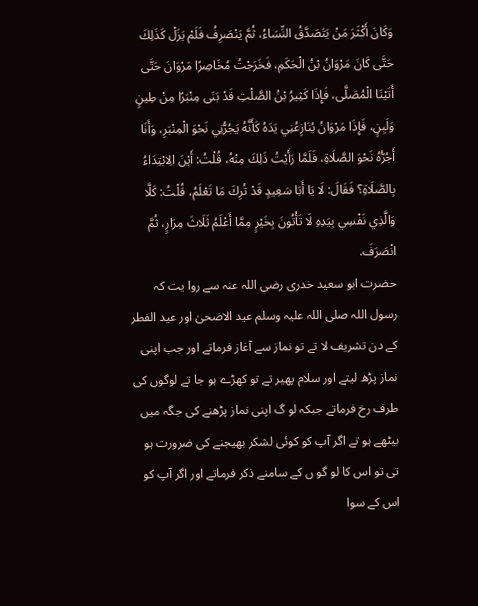وَكَانَ أَكْثَرَ مَنْ يَتَصَدَّقُ النِّسَاءُ، ثُمَّ يَنْصَرِفُ فَلَمْ يَزَلْ كَذَلِكَ حَتَّى كَانَ مَرْوَانُ بْنُ الْحَكَمِ، فَخَرَجْتُ مُخَاصِرًا مَرْوَانَ حَتَّى أَتَيْنَا الْمُصَلَّى، فَإِذَا كَثِيرُ بْنُ الصَّلْتِ قَدْ بَنَى مِنْبَرًا مِنْ طِينٍ وَلَبِنٍ، فَإِذَا مَرْوَانُ يُنَازِعُنِي يَدَهُ كَأَنَّهُ يَجُرُّنِي نَحْوَ الْمِنْبَرِ، وَأَنَا أَجُرُّهُ نَحْوَ الصَّلَاةِ، فَلَمَّا رَأَيْتُ ذَلِكَ مِنْهُ، قُلْتُ: أَيْنَ الِابْتِدَاءُ بِالصَّلَاةِ؟ فَقَالَ: لَا يَا أَبَا سَعِيدٍ قَدْ تُرِكَ مَا تَعْلَمُ، قُلْتُ: كَلَّا وَالَّذِي نَفْسِي بِيَدِهِ لَا تَأْتُونَ بِخَيْرٍ مِمَّا أَعْلَمُ ثَلَاثَ مِرَارٍ، ثُمَّ انْصَرَفَ.
حضرت ابو سعید خدری رضی اللہ عنہ سے روا یت کہ رسول اللہ صلی اللہ علیہ وسلم عید الاضحیٰ اور عید الفطر کے دن تشریف لا تے تو نماز سے آغاز فرماتے اور جب اپنی نماز پڑھ لیتے اور سلام پھیر تے تو کھڑے ہو جا تے لوگوں کی طرف رخ فرماتے جبکہ لو گ اپنی نماز پڑھنے کی جگہ میں بیٹھے ہو تے اگر آپ کو کوئی لشکر بھیجنے کی ضرورت ہو تی تو اس کا لو گو ں کے سامنے ذکر فرماتے اور اگر آپ کو اس کے سوا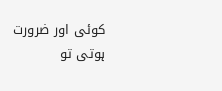کوئی اور ضرورت ہوتی تو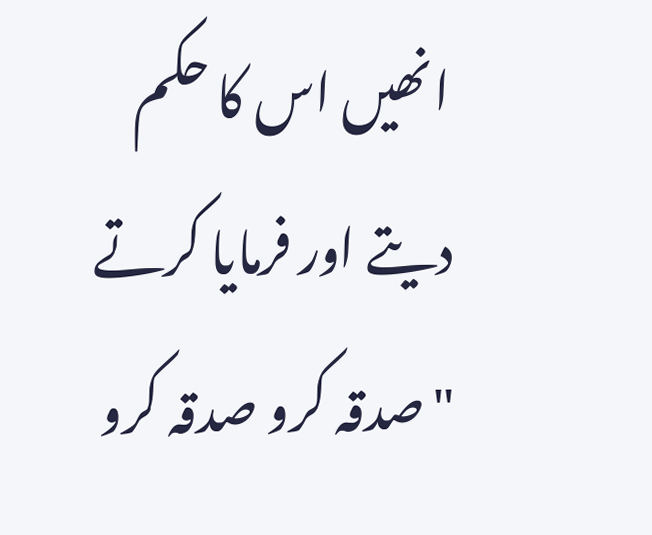انھیں اس کا حکم دیتے اور فرمایا کرتے "صدقہ کرو صدقہ کرو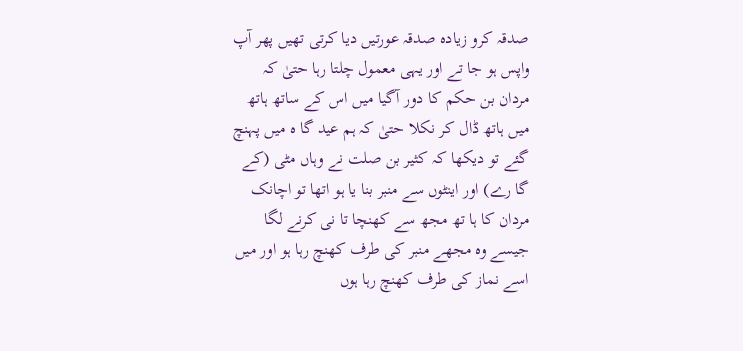صدقہ کرو زیادہ صدقہ عورتیں دیا کرتی تھیں پھر آپ واپس ہو جا تے اور یہی معمول چلتا رہا حتیٰ کہ مردان بن حکم کا دور آگیا میں اس کے ساتھ ہاتھ میں ہاتھ ڈال کر نکلا حتیٰ کہ ہم عید گا ہ میں پہنچ گئے تو دیکھا کہ کثیر بن صلت نے وہاں مٹی (کے گا رے) اور اینٹوں سے منبر بنا یا ہو اتھا تو اچانک مردان کا ہا تھ مجھ سے کھنچا تا نی کرنے لگا جیسے وہ مجھے منبر کی طرف کھنچ رہا ہو اور میں اسے نماز کی طرف کھنچ رہا ہوں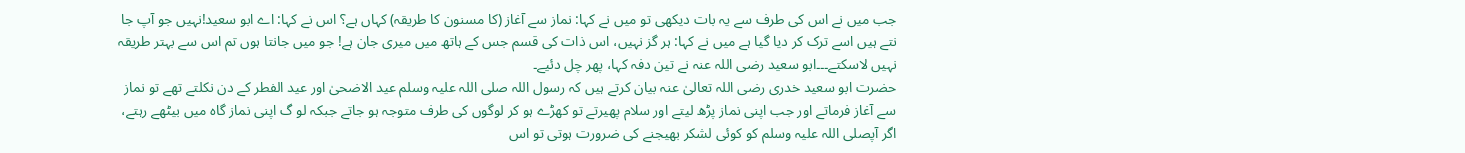جب میں نے اس کی طرف سے یہ بات دیکھی تو میں نے کہا: نماز سے آغاز (کا مسنون کا طریقہ) کہاں ہے؟ اس نے کہا: اے ابو سعید!نہیں جو آپ جا نتے ہیں اسے ترک کر دیا گیا ہے میں نے کہا: ہر گز نہیں، اس ذات کی قسم جس کے ہاتھ میں میری جان ہے! جو میں جانتا ہوں تم اس سے بہتر طریقہ نہیں لاسکتے۔۔۔ابو سعید رضی اللہ عنہ نے تین دفہ کہا، پھر چل دئیے۔
حضرت ابو سعید خدری رضی اللہ تعالیٰ عنہ بیان کرتے ہیں کہ رسول اللہ صلی اللہ علیہ وسلم عید الاضحیٰ اور عید الفطر کے دن نکلتے تھے تو نماز سے آغاز فرماتے اور جب اپنی نماز پڑھ لیتے اور سلام پھیرتے تو کھڑے ہو کر لوگوں کی طرف متوجہ ہو جاتے جبکہ لو گ اپنی نماز گاہ میں بیٹھے رہتے، اگر آپصلی اللہ علیہ وسلم کو کوئی لشکر بھیجنے کی ضرورت ہوتی تو اس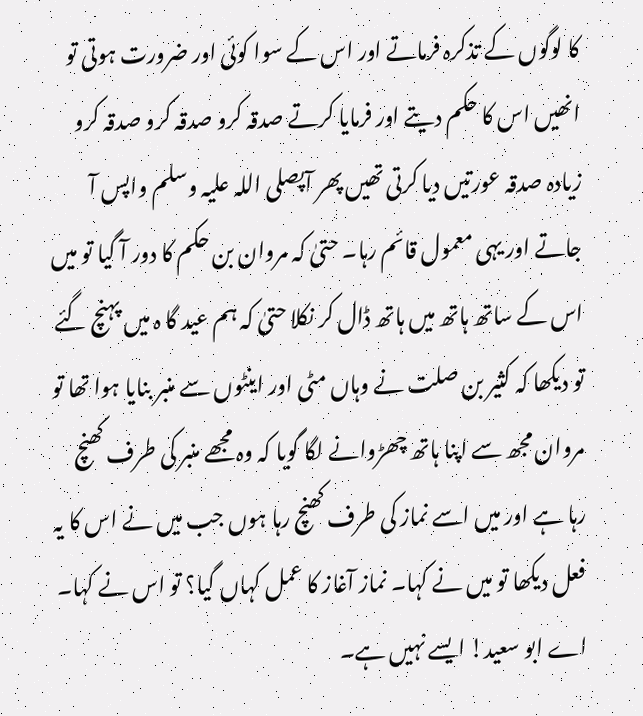کا لوگوں کے تذکرہ فرماتے اور اس کے سوا کوئی اور ضرورت ہوتی تو انھیں اس کا حکم دیتے اور فرمایا کرتے صدقہ کرو صدقہ کرو صدقہ کرو زیادہ صدقہ عورتیں دیا کرتی تھیں پھر آپصلی اللہ علیہ وسلم واپس آ جاتے اور یہی معمول قائم رہا۔ حتیٰ کہ مروان بن حکم کا دور آ گیا تو میں اس کے ساتھ ہاتھ میں ہاتھ ڈال کر نکلا حتیٰ کہ ہم عید گا ہ میں پہنچ گئے تو دیکھا کہ کثیر بن صلت نے وہاں مٹی اور اینٹوں سے منبر بنایا ہوا تھا تو مروان مجھ سے اپنا ہاتھ چھڑوانے لگا گویا کہ وہ مجھے منبر کی طرف کھنچ رہا ہے اور میں اسے نماز کی طرف کھنچ رہا ہوں جب میں نے اس کا یہ فعل دیکھا تو میں نے کہا۔ نماز آغاز کا عمل کہاں گیا؟ تو اس نے کہا۔ اے ابو سعید! ایسے نہیں ہے۔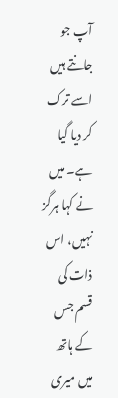آپ جو جانتے ہیں اسے ترک کر دیا گیا ہے۔ میں نے کہا ہرگز نہیں، اس ذات کی قسم جس کے ہاتھ میں میری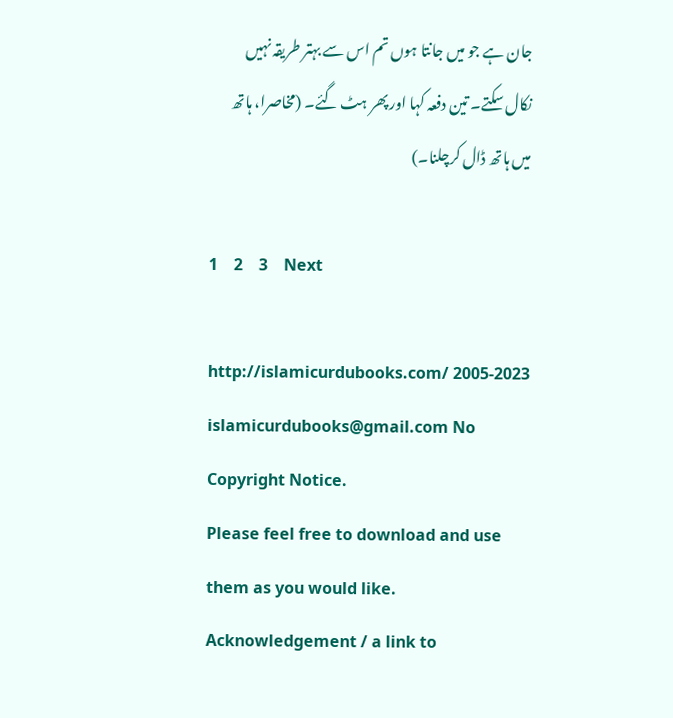جان ہے جو میں جانتا ہوں تم اس سے بہتر طریقہ نہیں نکال سکتے۔ تین دفعہ کہا اور پھر ہٹ گئے۔ (مخاصرا، ہاتھ میں ہاتھ ڈال کرچلنا۔)

1    2    3    Next

http://islamicurdubooks.com/ 2005-2023 islamicurdubooks@gmail.com No Copyright Notice.
Please feel free to download and use them as you would like.
Acknowledgement / a link to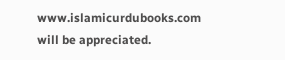www.islamicurdubooks.com will be appreciated.